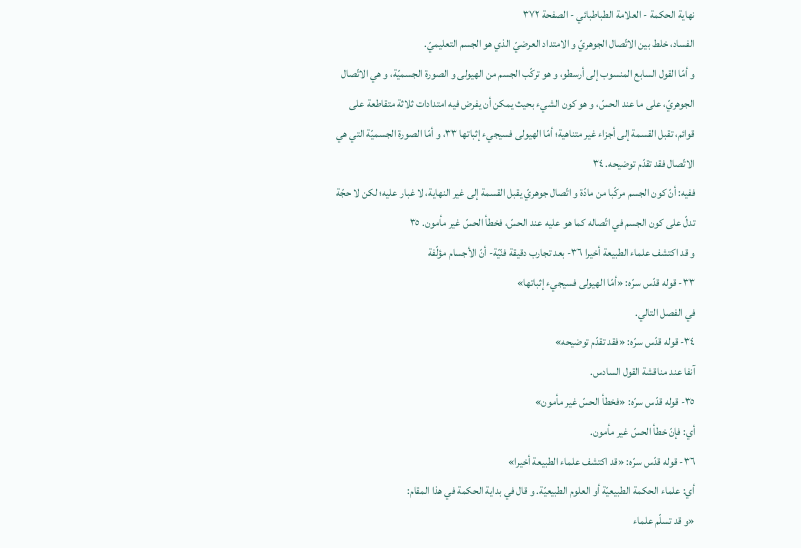نهاية الحكمة - العلامة الطباطبائي - الصفحة ٣٧٢
الفساد، خلط بين الاتّصال الجوهريّ و الامتداد العرضيّ الذي هو الجسم التعليميّ.
و أمّا القول السابع المنسوب إلى أرسطو، و هو تركّب الجسم من الهيولى و الصورة الجسميّة، و هي الاتّصال الجوهريّ، على ما عند الحسّ، و هو كون الشيء بحيث يمكن أن يفرض فيه امتدادات ثلاثة متقاطعة على قوائم، تقبل القسمة إلى أجزاء غير متناهية؛ أمّا الهيولى فسيجيء إثباتها ٣٣، و أمّا الصورة الجسميّة التي هي الاتّصال فقد تقدّم توضيحه. ٣٤
ففيه: أنّ كون الجسم مركّبا من مادّة و اتّصال جوهريّ يقبل القسمة إلى غير النهاية، لا غبار عليه؛ لكن لا حجّة تدلّ على كون الجسم في اتّصاله كما هو عليه عند الحسّ، فخطأ الحسّ غير مأمون. ٣٥
و قد اكتشف علماء الطبيعة أخيرا ٣٦- بعد تجارب دقيقة فنّيّة- أنّ الأجسام مؤلّفة
٣٣- قوله قدّس سرّه: «أمّا الهيولى فسيجيء إثباتها»
في الفصل التالي.
٣٤- قوله قدّس سرّه: «فقد تقدّم توضيحه»
آنفا عند مناقشة القول السادس.
٣٥- قوله قدّس سرّه: «فخطأ الحسّ غير مأمون»
أي: فإنّ خطأ الحسّ غير مأمون.
٣٦- قوله قدّس سرّه: «قد اكتشف علماء الطبيعة أخيرا»
أي: علماء الحكمة الطبيعيّة أو العلوم الطبيعيّة. و قال في بداية الحكمة في هذا المقام:
«و قد تسلّم علماء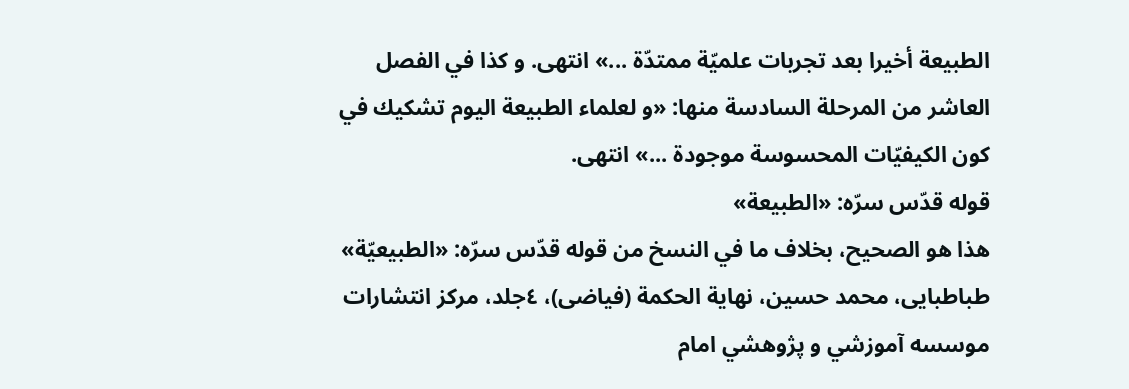الطبيعة أخيرا بعد تجربات علميّة ممتدّة ...» انتهى. و كذا في الفصل العاشر من المرحلة السادسة منها: «و لعلماء الطبيعة اليوم تشكيك في كون الكيفيّات المحسوسة موجودة ...» انتهى.
قوله قدّس سرّه: «الطبيعة»
هذا هو الصحيح، بخلاف ما في النسخ من قوله قدّس سرّه: «الطبيعيّة»
طباطبايى، محمد حسين، نهاية الحكمة (فياضى)، ٤جلد، مركز انتشارات موسسه آموزشي و پژوهشي امام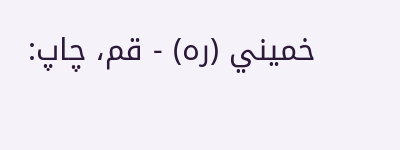خميني (ره) - قم، چاپ: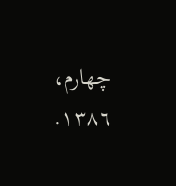چهارم، ١٣٨٦.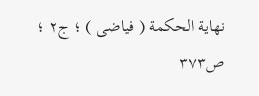نهاية الحكمة ( فياضى ) ؛ ج٢ ؛ ص٣٧٣